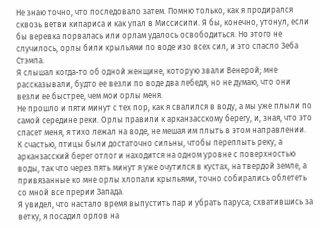Не знаю точно, что последовало затем. Помню только, как я продирался сквозь ветви кипариса и как упал в Миссисипи. Я бы, конечно, утонул, если бы веревка порвалась или орлам удалось освободиться. Но этого не случилось, орлы били крыльями по воде изо всех сил, и это спасло Зеба Стэмпа.
Я слышал когда-то об одной женщине, которую звали Венерой; мне рассказывали, будто ее везли по воде два лебедя, но не думаю, что они везли ее быстрее, чем мои орлы меня.
Не прошло и пяти минут с тех пор, как я свалился в воду, а мы уже плыли по самой середине реки. Орлы правили к арканзасскому берегу, и, зная, что это спасет меня, я тихо лежал на воде, не мешая им плыть в этом направлении.
К счастью, птицы были достаточно сильны, чтобы переплыть реку, а арканзасский берег отлог и находится на одном уровне с поверхностью воды, так что через пять минут я уже очутился в кустах, на твердой земле, а привязанные ко мне орлы хлопали крыльями, точно собирались облететь со мной все прерии Запада.
Я увидел, что настало время выпустить пар и убрать паруса; схватившись за ветку, я посадил орлов на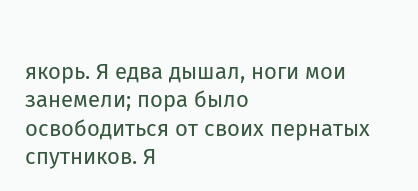якорь. Я едва дышал, ноги мои занемели; пора было освободиться от своих пернатых спутников. Я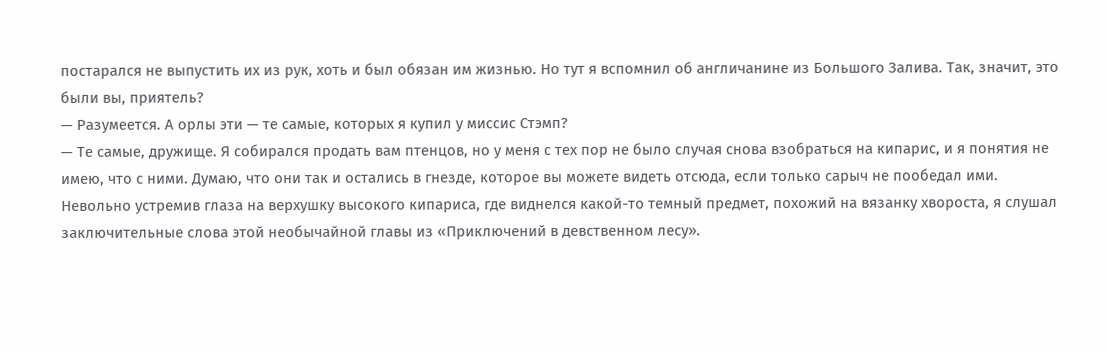постарался не выпустить их из рук, хоть и был обязан им жизнью. Но тут я вспомнил об англичанине из Большого Залива. Так, значит, это были вы, приятель?
— Разумеется. А орлы эти — те самые, которых я купил у миссис Стэмп?
— Те самые, дружище. Я собирался продать вам птенцов, но у меня с тех пор не было случая снова взобраться на кипарис, и я понятия не имею, что с ними. Думаю, что они так и остались в гнезде, которое вы можете видеть отсюда, если только сарыч не пообедал ими.
Невольно устремив глаза на верхушку высокого кипариса, где виднелся какой-то темный предмет, похожий на вязанку хвороста, я слушал заключительные слова этой необычайной главы из «Приключений в девственном лесу».